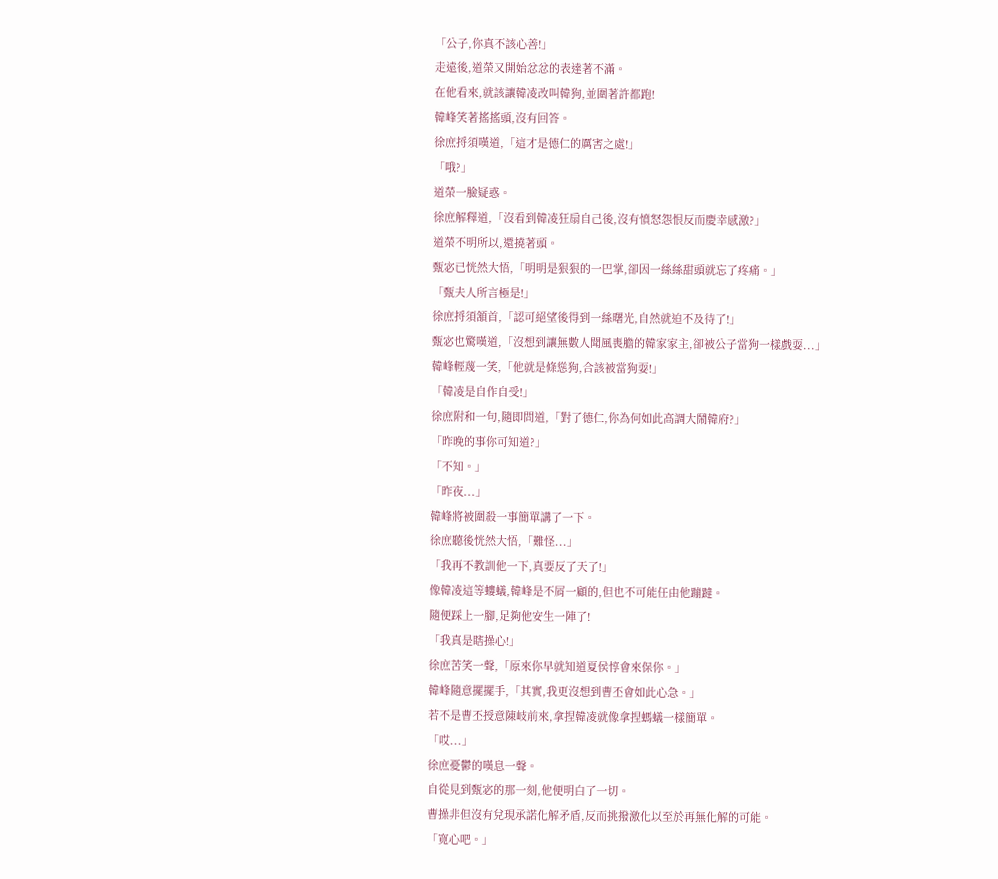「公子,你真不該心善!」
走遠後,道榮又開始忿忿的表達著不滿。
在他看來,就該讓韓凌改叫韓狗,並圍著許都跑!
韓峰笑著搖搖頭,沒有回答。
徐庶捋須嘆道,「這才是德仁的厲害之處!」
「哦?」
道榮一臉疑惑。
徐庶解釋道,「沒看到韓凌狂扇自己後,沒有憤怒怨恨反而慶幸感激?」
道榮不明所以,還撓著頭。
甄宓已恍然大悟,「明明是狠狠的一巴掌,卻因一絲絲甜頭就忘了疼痛。」
「甄夫人所言極是!」
徐庶捋須頷首,「認可絕望後得到一絲曙光,自然就迫不及待了!」
甄宓也驚嘆道,「沒想到讓無數人聞風喪膽的韓家家主,卻被公子當狗一樣戲耍...」
韓峰輕蔑一笑,「他就是條慫狗,合該被當狗耍!」
「韓凌是自作自受!」
徐庶附和一句,隨即問道,「對了德仁,你為何如此高調大鬧韓府?」
「昨晚的事你可知道?」
「不知。」
「昨夜...」
韓峰將被圍殺一事簡單講了一下。
徐庶聽後恍然大悟,「難怪...」
「我再不教訓他一下,真要反了天了!」
像韓凌這等螻蟻,韓峰是不屑一顧的,但也不可能任由他蹦躂。
隨便踩上一腳,足夠他安生一陣了!
「我真是瞎操心!」
徐庶苦笑一聲,「原來你早就知道夏侯惇會來保你。」
韓峰隨意擺擺手,「其實,我更沒想到曹丕會如此心急。」
若不是曹丕授意陳岐前來,拿捏韓凌就像拿捏螞蟻一樣簡單。
「哎...」
徐庶憂鬱的嘆息一聲。
自從見到甄宓的那一刻,他便明白了一切。
曹操非但沒有兌現承諾化解矛盾,反而挑撥激化以至於再無化解的可能。
「寬心吧。」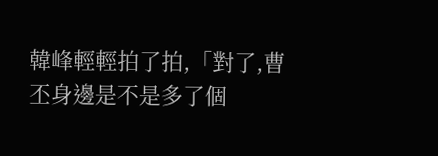韓峰輕輕拍了拍,「對了,曹丕身邊是不是多了個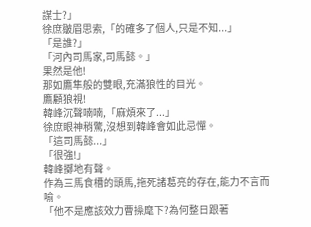謀士?」
徐庶皺眉思索,「的確多了個人,只是不知...」
「是誰?」
「河內司馬家,司馬懿。」
果然是他!
那如鷹隼般的雙眼,充滿狼性的目光。
鷹顧狼視!
韓峰沉聲喃喃,「麻煩來了...」
徐庶眼神稍驚,沒想到韓峰會如此忌憚。
「這司馬懿...」
「很強!」
韓峰擲地有聲。
作為三馬食槽的頭馬,拖死諸葛亮的存在,能力不言而喻。
「他不是應該效力曹操麾下?為何整日跟著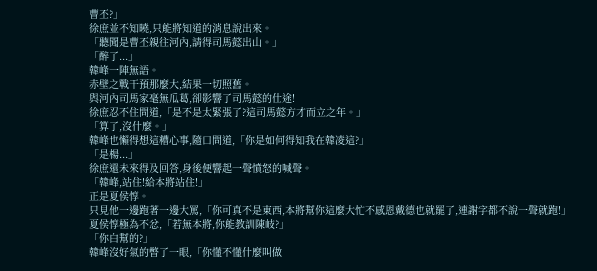曹丕?」
徐庶並不知曉,只能將知道的消息說出來。
「聽聞是曹丕親往河內,請得司馬懿出山。」
「醉了...」
韓峰一陣無語。
赤壁之戰干預那麼大,結果一切照舊。
與河內司馬家毫無瓜葛,卻影響了司馬懿的仕途!
徐庶忍不住問道,「是不是太緊張了?這司馬懿方才而立之年。」
「算了,沒什麼。」
韓峰也懶得想這糟心事,隨口問道,「你是如何得知我在韓凌這?」
「是楊...」
徐庶還未來得及回答,身後便響起一聲憤怒的喊聲。
「韓峰,站住!給本將站住!」
正是夏侯惇。
只見他一邊跑著一邊大罵,「你可真不是東西,本將幫你這麼大忙不感恩戴德也就罷了,連謝字都不說一聲就跑!」
夏侯惇極為不忿,「若無本將,你能教訓陳岐?」
「你白幫的?」
韓峰沒好氣的暼了一眼,「你懂不懂什麼叫做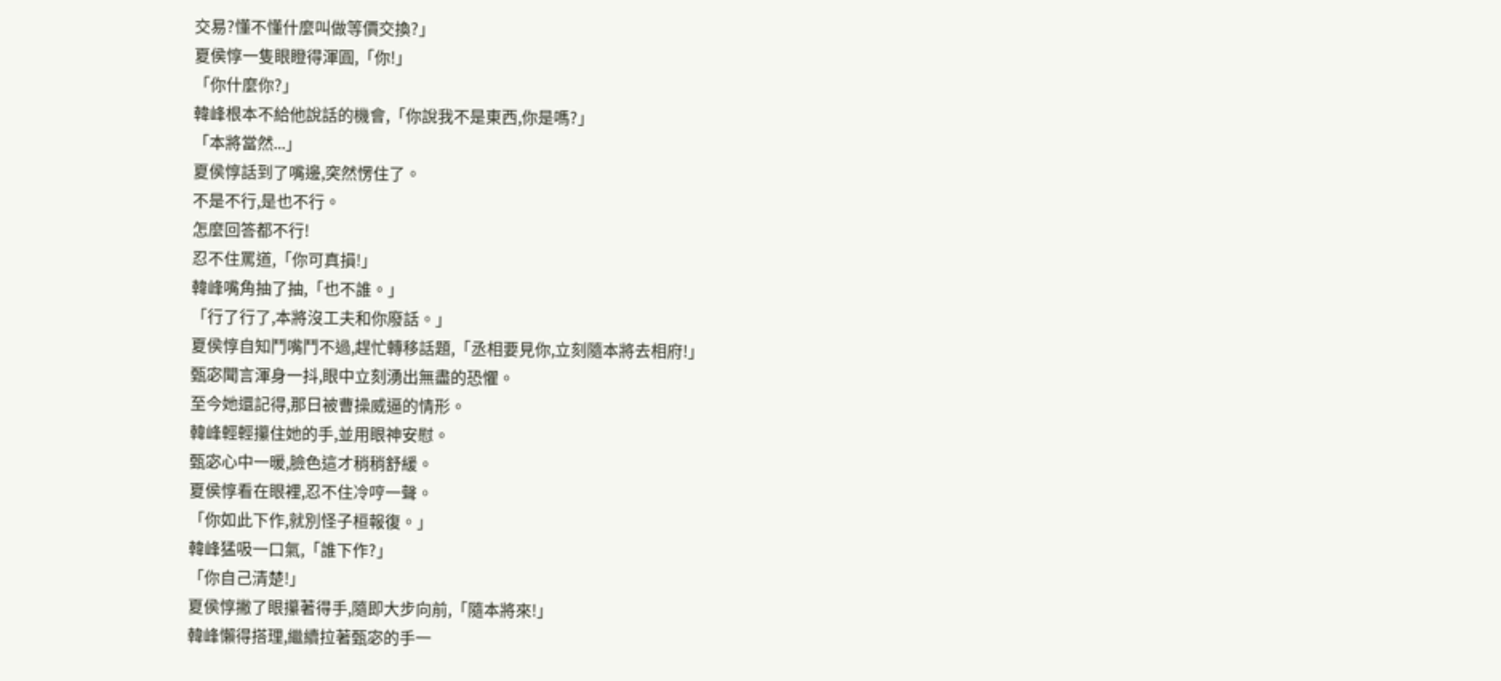交易?懂不懂什麼叫做等價交換?」
夏侯惇一隻眼瞪得渾圓,「你!」
「你什麼你?」
韓峰根本不給他說話的機會,「你說我不是東西,你是嗎?」
「本將當然...」
夏侯惇話到了嘴邊,突然愣住了。
不是不行,是也不行。
怎麼回答都不行!
忍不住罵道,「你可真損!」
韓峰嘴角抽了抽,「也不誰。」
「行了行了,本將沒工夫和你廢話。」
夏侯惇自知鬥嘴鬥不過,趕忙轉移話題,「丞相要見你,立刻隨本將去相府!」
甄宓聞言渾身一抖,眼中立刻湧出無盡的恐懼。
至今她還記得,那日被曹操威逼的情形。
韓峰輕輕攥住她的手,並用眼神安慰。
甄宓心中一暖,臉色這才稍稍舒緩。
夏侯惇看在眼裡,忍不住冷哼一聲。
「你如此下作,就別怪子桓報復。」
韓峰猛吸一口氣,「誰下作?」
「你自己清楚!」
夏侯惇撇了眼攥著得手,隨即大步向前,「隨本將來!」
韓峰懶得搭理,繼續拉著甄宓的手一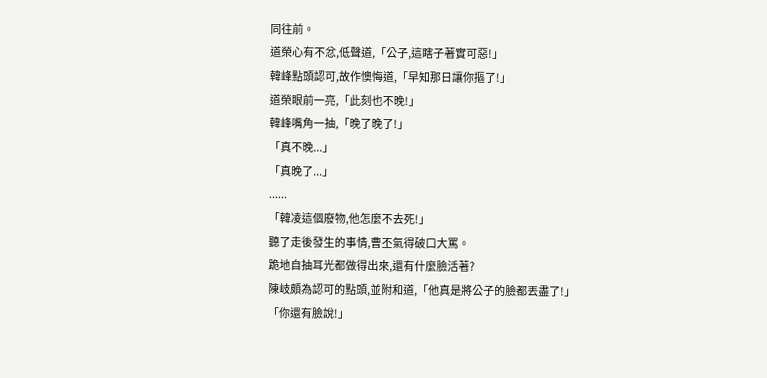同往前。
道榮心有不忿,低聲道,「公子,這瞎子著實可惡!」
韓峰點頭認可,故作懊悔道,「早知那日讓你摳了!」
道榮眼前一亮,「此刻也不晚!」
韓峰嘴角一抽,「晚了晚了!」
「真不晚...」
「真晚了...」
......
「韓凌這個廢物,他怎麼不去死!」
聽了走後發生的事情,曹丕氣得破口大罵。
跪地自抽耳光都做得出來,還有什麼臉活著?
陳岐頗為認可的點頭,並附和道,「他真是將公子的臉都丟盡了!」
「你還有臉說!」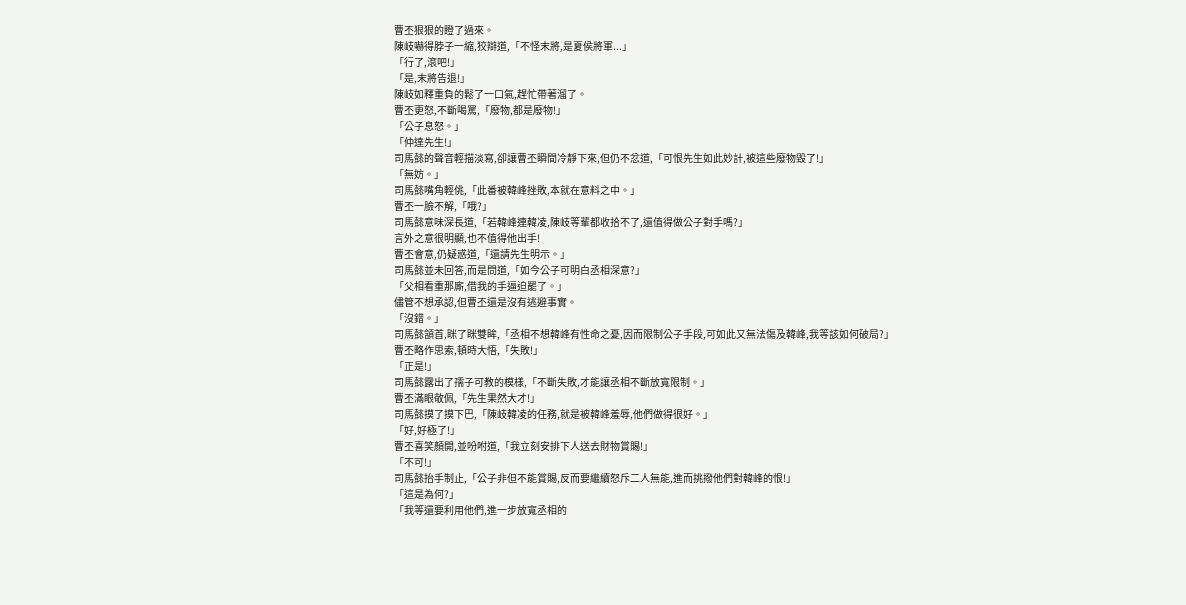曹丕狠狠的瞪了過來。
陳岐嚇得脖子一縮,狡辯道,「不怪末將,是夏侯將軍...」
「行了,滾吧!」
「是,末將告退!」
陳岐如釋重負的鬆了一口氣,趕忙帶著溜了。
曹丕更怒,不斷喝罵,「廢物,都是廢物!」
「公子息怒。」
「仲達先生!」
司馬懿的聲音輕描淡寫,卻讓曹丕瞬間冷靜下來,但仍不忿道,「可恨先生如此妙計,被這些廢物毀了!」
「無妨。」
司馬懿嘴角輕佻,「此番被韓峰挫敗,本就在意料之中。」
曹丕一臉不解,「哦?」
司馬懿意味深長道,「若韓峰連韓凌,陳岐等輩都收拾不了,還值得做公子對手嗎?」
言外之意很明顯,也不值得他出手!
曹丕會意,仍疑惑道,「還請先生明示。」
司馬懿並未回答,而是問道,「如今公子可明白丞相深意?」
「父相看重那廝,借我的手逼迫罷了。」
儘管不想承認,但曹丕還是沒有逃避事實。
「沒錯。」
司馬懿頷首,眯了眯雙眸,「丞相不想韓峰有性命之憂,因而限制公子手段,可如此又無法傷及韓峰,我等該如何破局?」
曹丕略作思索,頓時大悟,「失敗!」
「正是!」
司馬懿露出了孺子可教的模樣,「不斷失敗,才能讓丞相不斷放寬限制。」
曹丕滿眼敬佩,「先生果然大才!」
司馬懿摸了摸下巴,「陳岐韓凌的任務,就是被韓峰羞辱,他們做得很好。」
「好,好極了!」
曹丕喜笑顏開,並吩咐道,「我立刻安排下人送去財物賞賜!」
「不可!」
司馬懿抬手制止,「公子非但不能賞賜,反而要繼續怒斥二人無能,進而挑撥他們對韓峰的恨!」
「這是為何?」
「我等還要利用他們,進一步放寬丞相的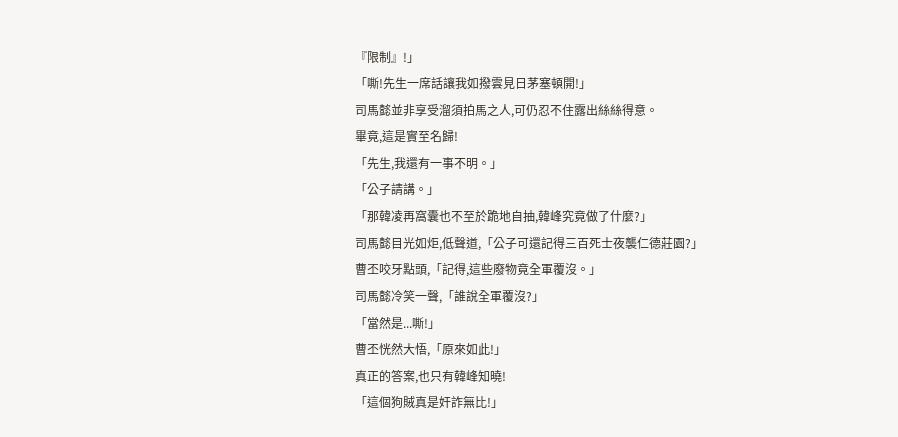『限制』!」
「嘶!先生一席話讓我如撥雲見日茅塞頓開!」
司馬懿並非享受溜須拍馬之人,可仍忍不住露出絲絲得意。
畢竟,這是實至名歸!
「先生,我還有一事不明。」
「公子請講。」
「那韓凌再窩囊也不至於跪地自抽,韓峰究竟做了什麼?」
司馬懿目光如炬,低聲道,「公子可還記得三百死士夜襲仁德莊園?」
曹丕咬牙點頭,「記得,這些廢物竟全軍覆沒。」
司馬懿冷笑一聲,「誰說全軍覆沒?」
「當然是...嘶!」
曹丕恍然大悟,「原來如此!」
真正的答案,也只有韓峰知曉!
「這個狗賊真是奸詐無比!」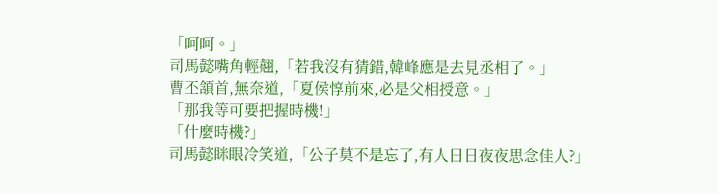「呵呵。」
司馬懿嘴角輕翹,「若我沒有猜錯,韓峰應是去見丞相了。」
曹丕頷首,無奈道,「夏侯惇前來,必是父相授意。」
「那我等可要把握時機!」
「什麼時機?」
司馬懿眯眼冷笑道,「公子莫不是忘了,有人日日夜夜思念佳人?」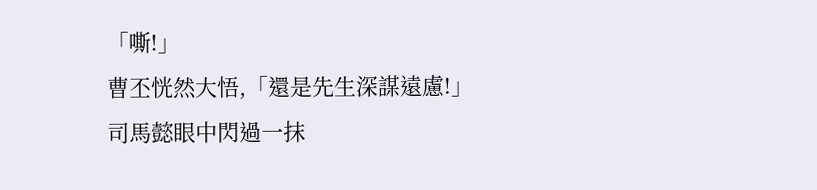「嘶!」
曹丕恍然大悟,「還是先生深謀遠慮!」
司馬懿眼中閃過一抹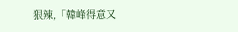狠辣,「韓峰得意又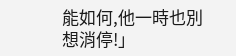能如何,他一時也別想消停!」